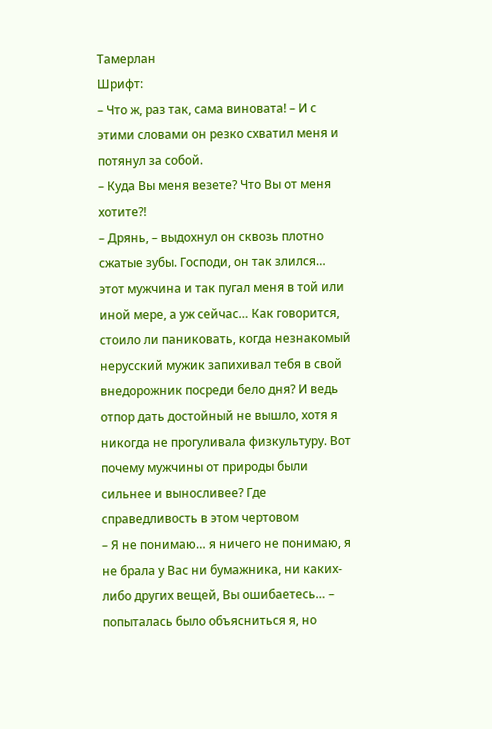Тамерлан
Шрифт:
– Что ж, раз так, сама виновата! – И с этими словами он резко схватил меня и потянул за собой.
– Куда Вы меня везете? Что Вы от меня хотите?!
– Дрянь, – выдохнул он сквозь плотно сжатые зубы. Господи, он так злился… этот мужчина и так пугал меня в той или иной мере, а уж сейчас… Как говорится, стоило ли паниковать, когда незнакомый нерусский мужик запихивал тебя в свой внедорожник посреди бело дня? И ведь отпор дать достойный не вышло, хотя я никогда не прогуливала физкультуру. Вот почему мужчины от природы были сильнее и выносливее? Где справедливость в этом чертовом
– Я не понимаю… я ничего не понимаю, я не брала у Вас ни бумажника, ни каких-либо других вещей, Вы ошибаетесь… – попыталась было объясниться я, но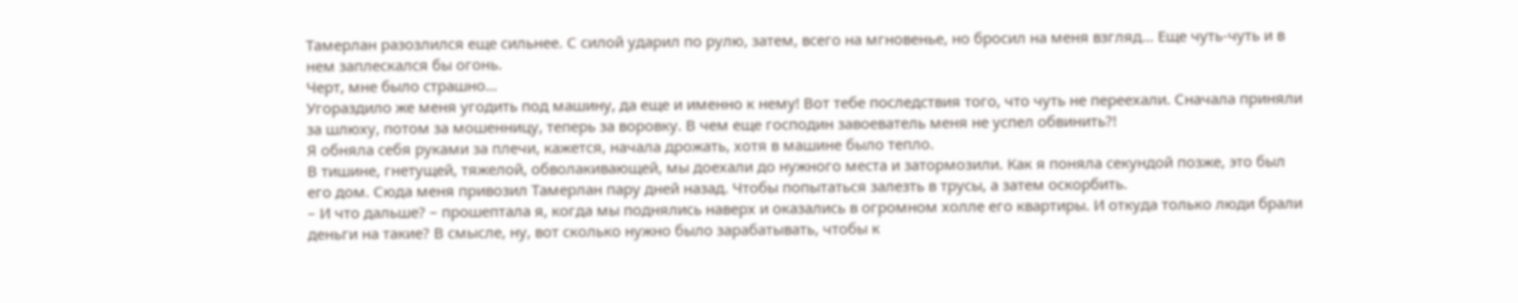Тамерлан разозлился еще сильнее. С силой ударил по рулю, затем, всего на мгновенье, но бросил на меня взгляд… Еще чуть-чуть и в нем заплескался бы огонь.
Черт, мне было страшно…
Угораздило же меня угодить под машину, да еще и именно к нему! Вот тебе последствия того, что чуть не переехали. Сначала приняли за шлюху, потом за мошенницу, теперь за воровку. В чем еще господин завоеватель меня не успел обвинить?!
Я обняла себя руками за плечи, кажется, начала дрожать, хотя в машине было тепло.
В тишине, гнетущей, тяжелой, обволакивающей, мы доехали до нужного места и затормозили. Как я поняла секундой позже, это был его дом. Сюда меня привозил Тамерлан пару дней назад. Чтобы попытаться залезть в трусы, а затем оскорбить.
– И что дальше? – прошептала я, когда мы поднялись наверх и оказались в огромном холле его квартиры. И откуда только люди брали деньги на такие? В смысле, ну, вот сколько нужно было зарабатывать, чтобы к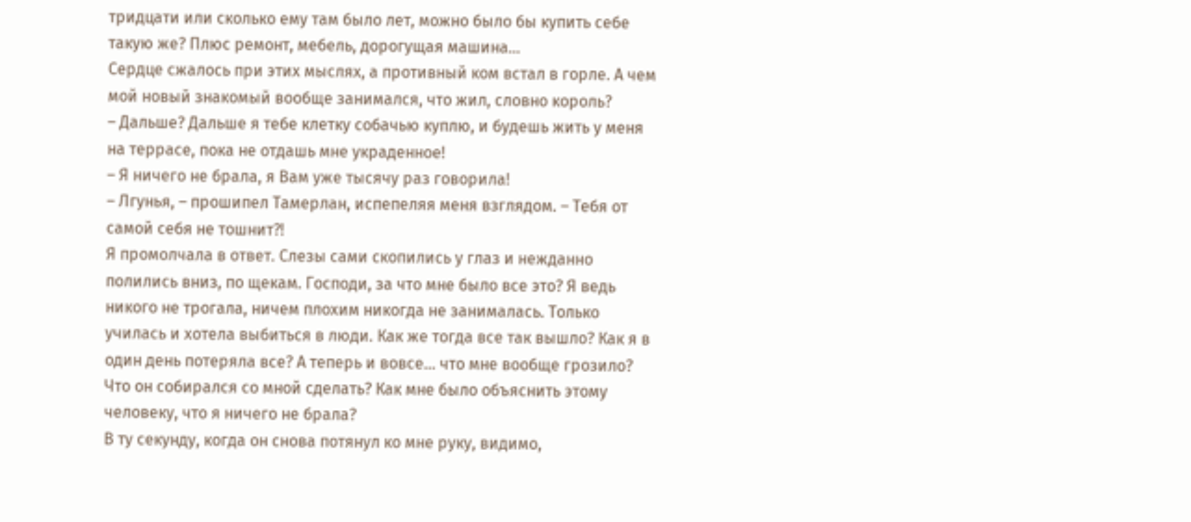тридцати или сколько ему там было лет, можно было бы купить себе такую же? Плюс ремонт, мебель, дорогущая машина…
Сердце сжалось при этих мыслях, а противный ком встал в горле. А чем мой новый знакомый вообще занимался, что жил, словно король?
– Дальше? Дальше я тебе клетку собачью куплю, и будешь жить у меня на террасе, пока не отдашь мне украденное!
– Я ничего не брала, я Вам уже тысячу раз говорила!
– Лгунья, – прошипел Тамерлан, испепеляя меня взглядом. – Тебя от самой себя не тошнит?!
Я промолчала в ответ. Слезы сами скопились у глаз и нежданно полились вниз, по щекам. Господи, за что мне было все это? Я ведь никого не трогала, ничем плохим никогда не занималась. Только училась и хотела выбиться в люди. Как же тогда все так вышло? Как я в один день потеряла все? А теперь и вовсе… что мне вообще грозило? Что он собирался со мной сделать? Как мне было объяснить этому человеку, что я ничего не брала?
В ту секунду, когда он снова потянул ко мне руку, видимо,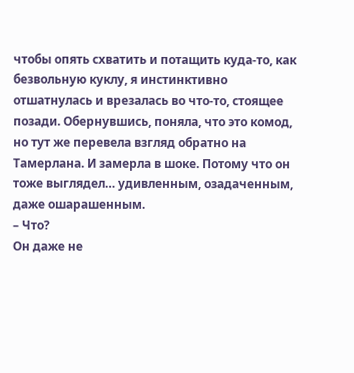чтобы опять схватить и потащить куда-то, как безвольную куклу, я инстинктивно отшатнулась и врезалась во что-то, стоящее позади. Обернувшись, поняла, что это комод, но тут же перевела взгляд обратно на Тамерлана. И замерла в шоке. Потому что он тоже выглядел… удивленным, озадаченным, даже ошарашенным.
– Что?
Он даже не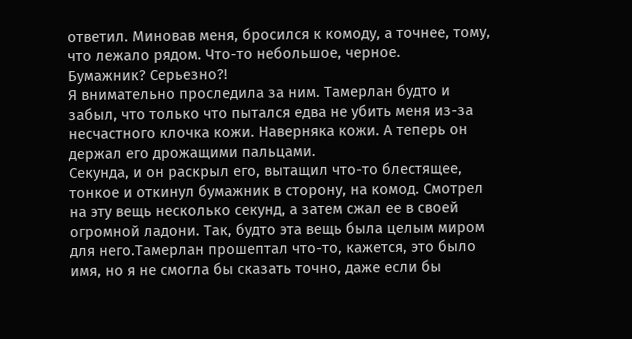ответил. Миновав меня, бросился к комоду, а точнее, тому, что лежало рядом. Что-то небольшое, черное.
Бумажник? Серьезно?!
Я внимательно проследила за ним. Тамерлан будто и забыл, что только что пытался едва не убить меня из-за несчастного клочка кожи. Наверняка кожи. А теперь он держал его дрожащими пальцами.
Секунда, и он раскрыл его, вытащил что-то блестящее, тонкое и откинул бумажник в сторону, на комод. Смотрел на эту вещь несколько секунд, а затем сжал ее в своей огромной ладони. Так, будто эта вещь была целым миром для него.Тамерлан прошептал что-то, кажется, это было имя, но я не смогла бы сказать точно, даже если бы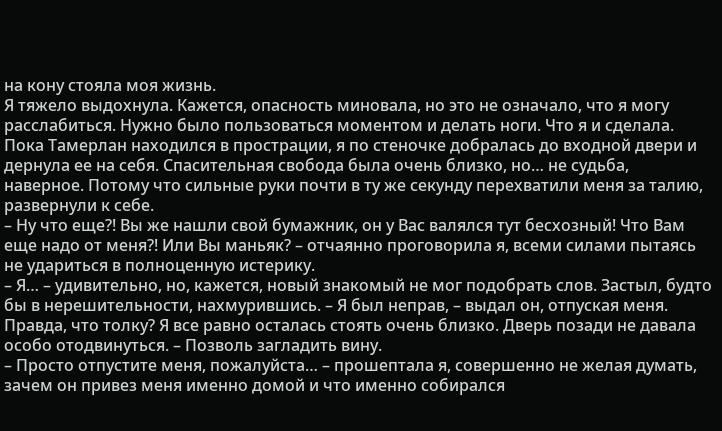на кону стояла моя жизнь.
Я тяжело выдохнула. Кажется, опасность миновала, но это не означало, что я могу расслабиться. Нужно было пользоваться моментом и делать ноги. Что я и сделала.
Пока Тамерлан находился в прострации, я по стеночке добралась до входной двери и дернула ее на себя. Спасительная свобода была очень близко, но… не судьба, наверное. Потому что сильные руки почти в ту же секунду перехватили меня за талию, развернули к себе.
– Ну что еще?! Вы же нашли свой бумажник, он у Вас валялся тут бесхозный! Что Вам еще надо от меня?! Или Вы маньяк? – отчаянно проговорила я, всеми силами пытаясь не удариться в полноценную истерику.
– Я… – удивительно, но, кажется, новый знакомый не мог подобрать слов. Застыл, будто бы в нерешительности, нахмурившись. – Я был неправ, – выдал он, отпуская меня. Правда, что толку? Я все равно осталась стоять очень близко. Дверь позади не давала особо отодвинуться. – Позволь загладить вину.
– Просто отпустите меня, пожалуйста… – прошептала я, совершенно не желая думать, зачем он привез меня именно домой и что именно собирался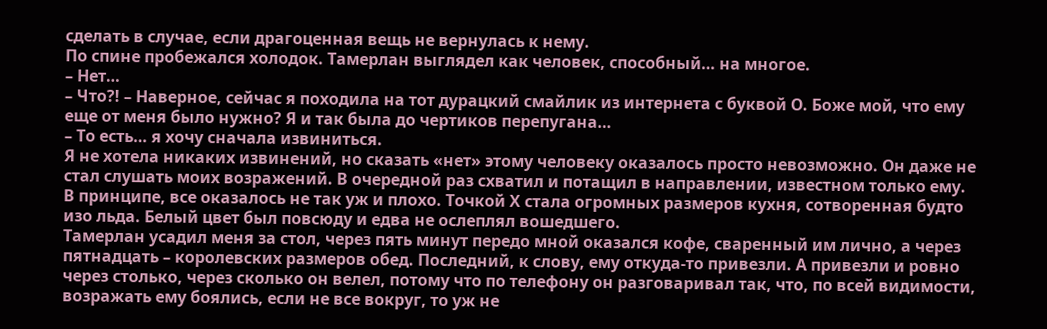сделать в случае, если драгоценная вещь не вернулась к нему.
По спине пробежался холодок. Тамерлан выглядел как человек, способный… на многое.
– Нет…
– Что?! – Наверное, сейчас я походила на тот дурацкий смайлик из интернета с буквой О. Боже мой, что ему еще от меня было нужно? Я и так была до чертиков перепугана…
– То есть… я хочу сначала извиниться.
Я не хотела никаких извинений, но сказать «нет» этому человеку оказалось просто невозможно. Он даже не стал слушать моих возражений. В очередной раз схватил и потащил в направлении, известном только ему.
В принципе, все оказалось не так уж и плохо. Точкой Х стала огромных размеров кухня, сотворенная будто изо льда. Белый цвет был повсюду и едва не ослеплял вошедшего.
Тамерлан усадил меня за стол, через пять минут передо мной оказался кофе, сваренный им лично, а через пятнадцать – королевских размеров обед. Последний, к слову, ему откуда-то привезли. А привезли и ровно через столько, через сколько он велел, потому что по телефону он разговаривал так, что, по всей видимости, возражать ему боялись, если не все вокруг, то уж не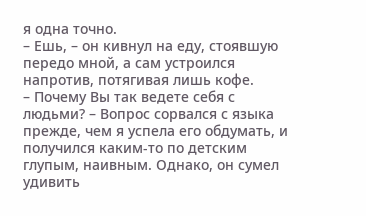я одна точно.
– Ешь, – он кивнул на еду, стоявшую передо мной, а сам устроился напротив, потягивая лишь кофе.
– Почему Вы так ведете себя с людьми? – Вопрос сорвался с языка прежде, чем я успела его обдумать, и получился каким-то по детским глупым, наивным. Однако, он сумел удивить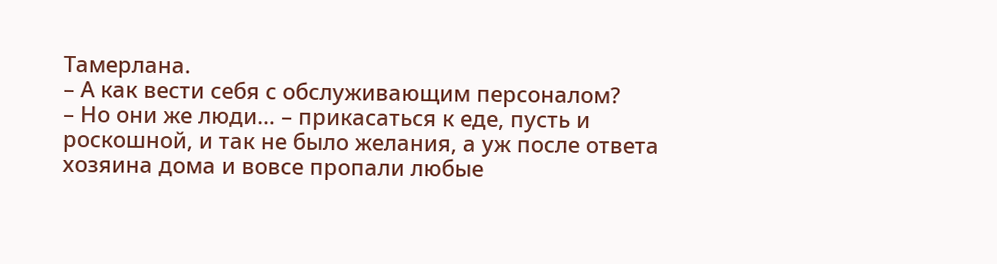Тамерлана.
– А как вести себя с обслуживающим персоналом?
– Но они же люди… – прикасаться к еде, пусть и роскошной, и так не было желания, а уж после ответа хозяина дома и вовсе пропали любые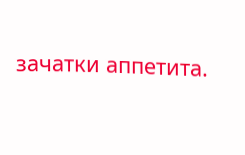зачатки аппетита.